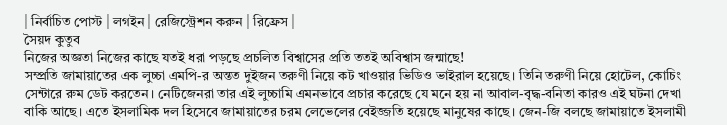| নির্বাচিত পোস্ট | লগইন | রেজিস্ট্রেশন করুন | রিফ্রেস |
সৈয়দ কুতুব
নিজের অজ্ঞতা নিজের কাছে যতই ধরা পড়ছে প্রচলিত বিশ্বাসের প্রতি ততই অবিশ্বাস জন্মাছে!
সম্প্রতি জামায়াতের এক লুচ্চা এমপি-র অন্তত দুইজন তরুণী নিয়ে কট খাওয়ার ভিডিও ভাইরাল হয়েছে। তিনি তরুণী নিয়ে হোটেল, কোচিং সেন্টারে রুম ডেট করতেন। নেটিজেনরা তার এই লুচ্চামি এমনভাবে প্রচার করেছে যে মনে হয় না আবাল-বৃদ্ধ-বনিতা কারও এই ঘটনা দেখা বাকি আছে। এতে ইসলামিক দল হিসেবে জামায়াতের চরম লেভেলের বেইজ্জতি হয়েছে মানুষের কাছে। জেন-জি বলছে জামায়াতে ইসলামী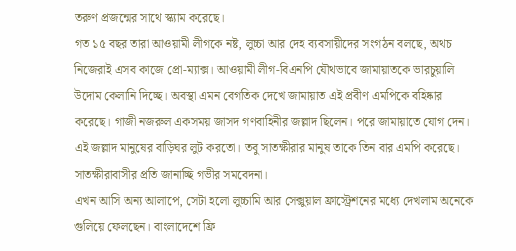তরুণ প্রজন্মের সাথে স্ক্যাম করেছে।
গত ১৫ বছর তারা আওয়ামী লীগকে নষ্ট, লুচ্চা আর দেহ ব্যবসায়ীদের সংগঠন বলছে, অথচ নিজেরাই এসব কাজে প্রো-ম্যাক্স। আওয়ামী লীগ-বিএনপি যৌথভাবে জামায়াতকে ভারচুয়ালি উদোম কেলানি দিচ্ছে। অবস্থা এমন বেগতিক দেখে জামায়াত এই প্রবীণ এমপিকে বহিষ্কার করেছে। গাজী নজরুল একসময় জাসদ গণবাহিনীর জল্লাদ ছিলেন। পরে জামায়াতে যোগ দেন। এই জল্লাদ মানুষের বাড়িঘর লুট করতো। তবু সাতক্ষীরার মানুষ তাকে তিন বার এমপি করেছে। সাতক্ষীরাবাসীর প্রতি জানাচ্ছি গভীর সমবেদনা।
এখন আসি অন্য আলাপে, সেটা হলো লুচ্চামি আর সেক্সুয়াল ফ্রাস্ট্রেশনের মধ্যে দেখলাম অনেকে গুলিয়ে ফেলছেন। বাংলাদেশে ফ্রি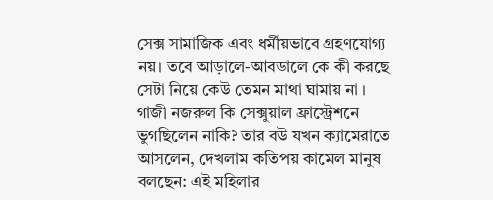সেক্স সামাজিক এবং ধর্মীয়ভাবে গ্রহণযোগ্য নয়। তবে আড়ালে-আবডালে কে কী করছে সেটা নিয়ে কেউ তেমন মাথা ঘামায় না । গাজী নজরুল কি সেক্সুয়াল ফ্রাস্ট্রেশনে ভুগছিলেন নাকি? তার বউ যখন ক্যামেরাতে আসলেন, দেখলাম কতিপয় কামেল মানুষ বলছেন: এই মহিলার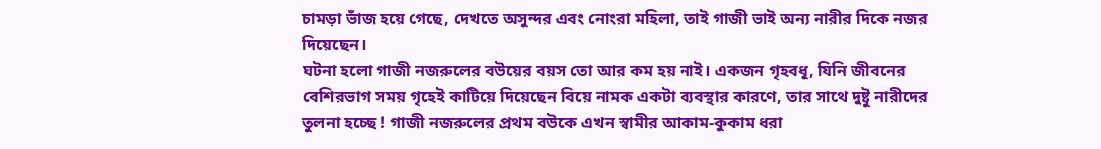চামড়া ভাঁজ হয়ে গেছে, দেখতে অসুন্দর এবং নোংরা মহিলা, তাই গাজী ভাই অন্য নারীর দিকে নজর দিয়েছেন।
ঘটনা হলো গাজী নজরুলের বউয়ের বয়স তো আর কম হয় নাই। একজন গৃহবধূ, যিনি জীবনের বেশিরভাগ সময় গৃহেই কাটিয়ে দিয়েছেন বিয়ে নামক একটা ব্যবস্থার কারণে, তার সাথে দুষ্টু নারীদের তুলনা হচ্ছে ! গাজী নজরুলের প্রথম বউকে এখন স্বামীর আকাম-কুকাম ধরা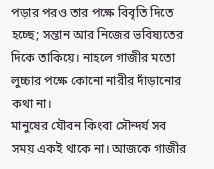পড়ার পরও তার পক্ষে বিবৃতি দিতে হচ্ছে; সন্তান আর নিজের ভবিষ্যতের দিকে তাকিয়ে। নাহলে গাজীর মতো লুচ্চার পক্ষে কোনো নারীর দাঁড়ানোর কথা না।
মানুষের যৌবন কিংবা সৌন্দর্য সব সময় একই থাকে না। আজকে গাজীর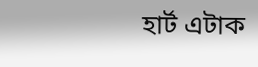হার্ট এটাক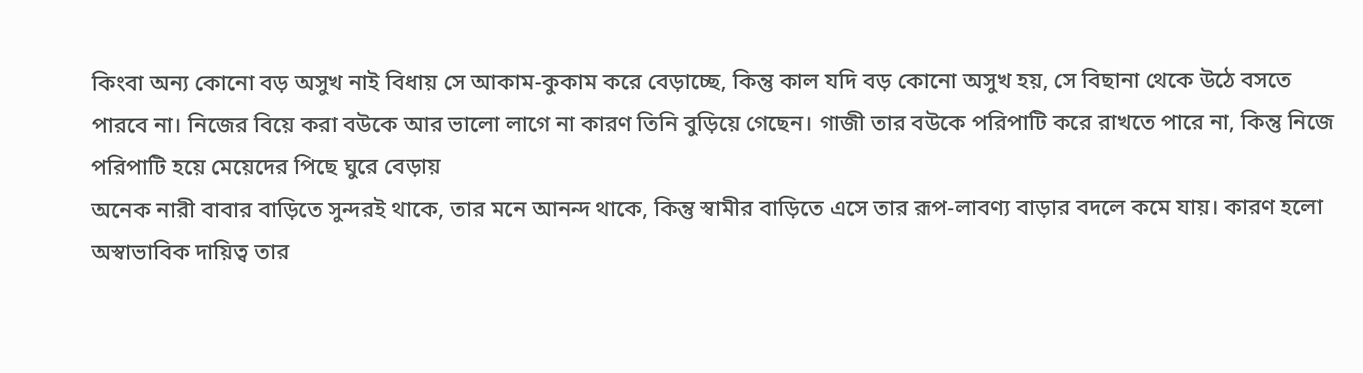কিংবা অন্য কোনো বড় অসুখ নাই বিধায় সে আকাম-কুকাম করে বেড়াচ্ছে, কিন্তু কাল যদি বড় কোনো অসুখ হয়, সে বিছানা থেকে উঠে বসতে পারবে না। নিজের বিয়ে করা বউকে আর ভালো লাগে না কারণ তিনি বুড়িয়ে গেছেন। গাজী তার বউকে পরিপাটি করে রাখতে পারে না, কিন্তু নিজে পরিপাটি হয়ে মেয়েদের পিছে ঘুরে বেড়ায়
অনেক নারী বাবার বাড়িতে সুন্দরই থাকে, তার মনে আনন্দ থাকে, কিন্তু স্বামীর বাড়িতে এসে তার রূপ-লাবণ্য বাড়ার বদলে কমে যায়। কারণ হলো অস্বাভাবিক দায়িত্ব তার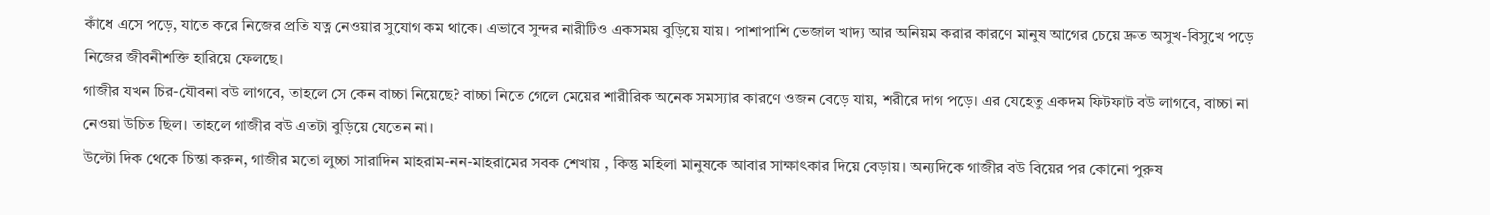কাঁধে এসে পড়ে, যাতে করে নিজের প্রতি যত্ন নেওয়ার সুযোগ কম থাকে। এভাবে সুন্দর নারীটিও একসময় বুড়িয়ে যায়। পাশাপাশি ভেজাল খাদ্য আর অনিয়ম করার কারণে মানুষ আগের চেয়ে দ্রুত অসুখ-বিসুখে পড়ে নিজের জীবনীশক্তি হারিয়ে ফেলছে।
গাজীর যখন চির-যৌবনা বউ লাগবে, তাহলে সে কেন বাচ্চা নিয়েছে? বাচ্চা নিতে গেলে মেয়ের শারীরিক অনেক সমস্যার কারণে ওজন বেড়ে যায়, শরীরে দাগ পড়ে। এর যেহেতু একদম ফিটফাট বউ লাগবে, বাচ্চা না নেওয়া উচিত ছিল। তাহলে গাজীর বউ এতটা বুড়িয়ে যেতেন না।
উল্টো দিক থেকে চিন্তা করুন, গাজীর মতো লুচ্চা সারাদিন মাহরাম-নন-মাহরামের সবক শেখায় , কিন্তু মহিলা মানুষকে আবার সাক্ষাৎকার দিয়ে বেড়ায়। অন্যদিকে গাজীর বউ বিয়ের পর কোনো পুরুষ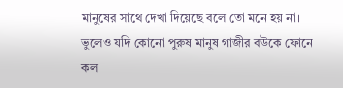মানুষের সাথে দেখা দিয়েছে বলে তো মনে হয় না। ভুলেও যদি কোনো পুরুষ মানুষ গাজীর বউকে ফোনে কল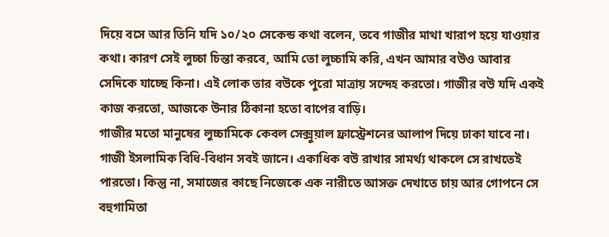দিয়ে বসে আর তিনি যদি ১০/২০ সেকেন্ড কথা বলেন, তবে গাজীর মাথা খারাপ হয়ে যাওয়ার কথা। কারণ সেই লুচ্চা চিন্তা করবে, আমি তো লুচ্চামি করি, এখন আমার বউও আবার সেদিকে যাচ্ছে কিনা। এই লোক তার বউকে পুরো মাত্রায় সন্দেহ করতো। গাজীর বউ যদি একই কাজ করতো, আজকে উনার ঠিকানা হতো বাপের বাড়ি।
গাজীর মতো মানুষের লুচ্চামিকে কেবল সেক্সুয়াল ফ্রাস্ট্রেশনের আলাপ দিয়ে ঢাকা যাবে না। গাজী ইসলামিক বিধি-বিধান সবই জানে। একাধিক বউ রাখার সামর্থ্য থাকলে সে রাখতেই পারতো। কিন্তু না, সমাজের কাছে নিজেকে এক নারীতে আসক্ত দেখাতে চায় আর গোপনে সে বহুগামিতা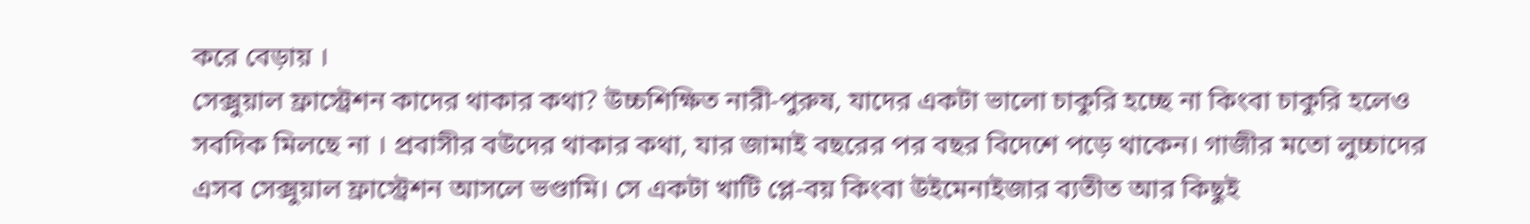করে বেড়ায় ।
সেক্সুয়াল ফ্রাস্ট্রেশন কাদের থাকার কথা? উচ্চশিক্ষিত নারী-পুরুষ, যাদের একটা ভালো চাকুরি হচ্ছে না কিংবা চাকুরি হলেও সবদিক মিলছে না । প্রবাসীর বউদের থাকার কথা, যার জামাই বছরের পর বছর বিদেশে পড়ে থাকেন। গাজীর মতো লুচ্চাদের এসব সেক্সুয়াল ফ্রাস্ট্রেশন আসলে ভণ্ডামি। সে একটা খাটি প্লে-বয় কিংবা উইমেনাইজার ব্যতীত আর কিছুই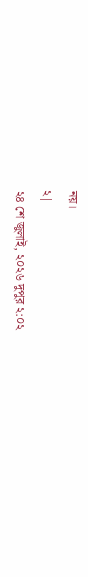নয়।
২|
২৪ শে জুলাই, ২০২৬ দুপুর ২:০২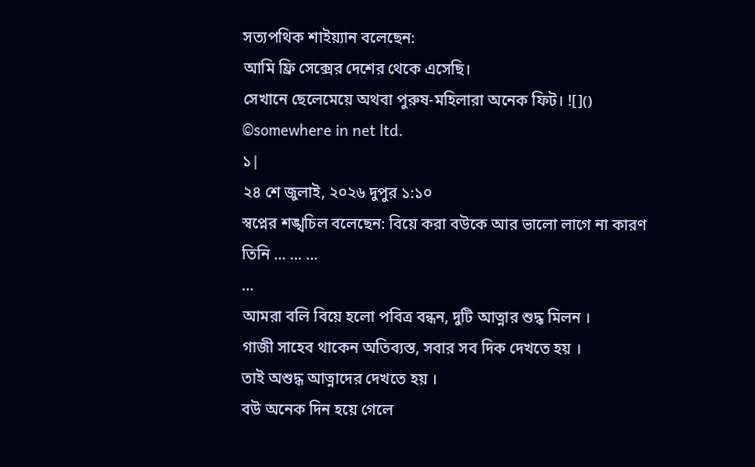সত্যপথিক শাইয়্যান বলেছেন:
আমি ফ্রি সেক্সের দেশের থেকে এসেছি।
সেখানে ছেলেমেয়ে অথবা পুরুষ-মহিলারা অনেক ফিট। ![]()
©somewhere in net ltd.
১|
২৪ শে জুলাই, ২০২৬ দুপুর ১:১০
স্বপ্নের শঙ্খচিল বলেছেন: বিয়ে করা বউকে আর ভালো লাগে না কারণ তিনি ... ... ...
...
আমরা বলি বিয়ে হলো পবিত্র বন্ধন, দুটি আত্নার শুদ্ধ মিলন ।
গাজী সাহেব থাকেন অতিব্যস্ত, সবার সব দিক দেখতে হয় ।
তাই অশুদ্ধ আত্নাদের দেখতে হয় ।
বউ অনেক দিন হয়ে গেলে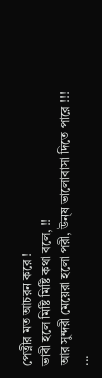পেত্নীর মত আচরন করে !
ভাবী হলে মিষ্টি মিষ্টি কথা বলে, !!
আর সুন্দরী মেয়েরা হলো পরী, উন্ষ ভালোবাসা দিতে পারে !!!
...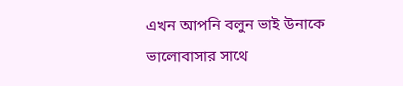এখন আপনি বলুন ভাই উনাকে ভালোবাসার সাথে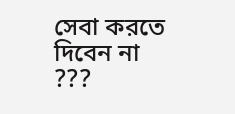সেবা করতে দিবেন না ???